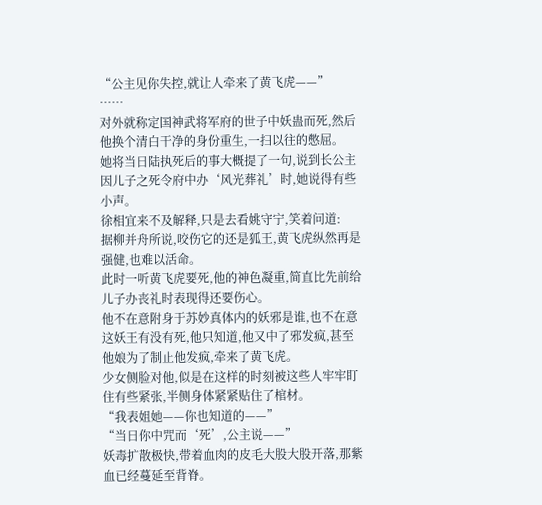“公主见你失控,就让人牵来了黄飞虎——”
……
对外就称定国神武将军府的世子中妖蛊而死,然后他换个清白干净的身份重生,一扫以往的憋屈。
她将当日陆执死后的事大概提了一句,说到长公主因儿子之死令府中办‘风光葬礼’时,她说得有些小声。
徐相宜来不及解释,只是去看姚守宁,笑着问道:
据柳并舟所说,咬伤它的还是狐王,黄飞虎纵然再是强健,也难以活命。
此时一听黄飞虎要死,他的神色凝重,简直比先前给儿子办丧礼时表现得还要伤心。
他不在意附身于苏妙真体内的妖邪是谁,也不在意这妖王有没有死,他只知道,他又中了邪发疯,甚至他娘为了制止他发疯,牵来了黄飞虎。
少女侧脸对他,似是在这样的时刻被这些人牢牢盯住有些紧张,半侧身体紧紧贴住了棺材。
“我表姐她——你也知道的——”
“当日你中咒而‘死’,公主说——”
妖毒扩散极快,带着血肉的皮毛大股大股开落,那紫血已经蔓延至背脊。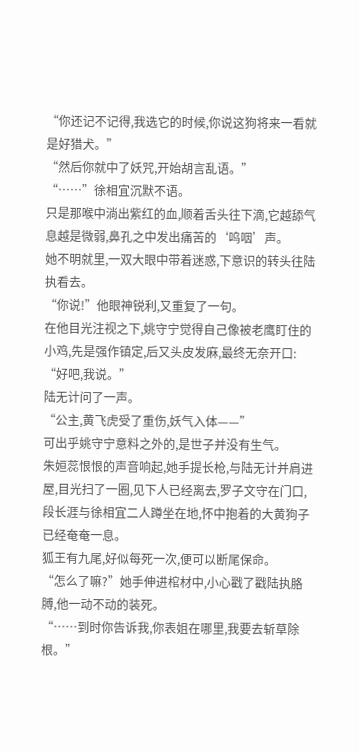“你还记不记得,我选它的时候,你说这狗将来一看就是好猎犬。”
“然后你就中了妖咒,开始胡言乱语。”
“……”徐相宜沉默不语。
只是那喉中淌出紫红的血,顺着舌头往下滴,它越舔气息越是微弱,鼻孔之中发出痛苦的‘呜咽’声。
她不明就里,一双大眼中带着迷惑,下意识的转头往陆执看去。
“你说!”他眼神锐利,又重复了一句。
在他目光注视之下,姚守宁觉得自己像被老鹰盯住的小鸡,先是强作镇定,后又头皮发麻,最终无奈开口:
“好吧,我说。”
陆无计问了一声。
“公主,黄飞虎受了重伤,妖气入体——”
可出乎姚守宁意料之外的,是世子并没有生气。
朱姮蕊恨恨的声音响起,她手提长枪,与陆无计并肩进屋,目光扫了一圈,见下人已经离去,罗子文守在门口,段长涯与徐相宜二人蹲坐在地,怀中抱着的大黄狗子已经奄奄一息。
狐王有九尾,好似每死一次,便可以断尾保命。
“怎么了嘛?”她手伸进棺材中,小心戳了戳陆执胳膊,他一动不动的装死。
“……到时你告诉我,你表姐在哪里,我要去斩草除根。”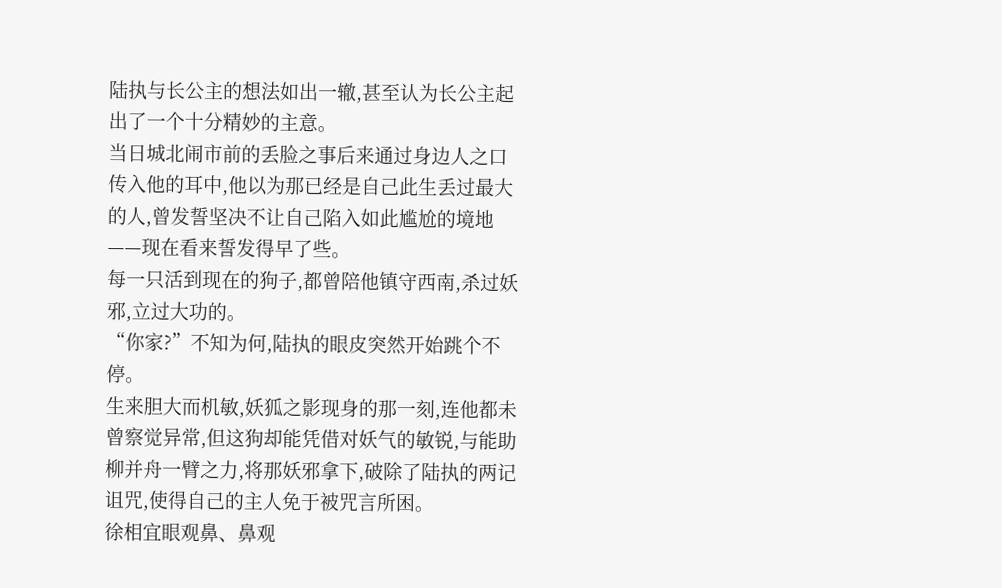陆执与长公主的想法如出一辙,甚至认为长公主起出了一个十分精妙的主意。
当日城北闹市前的丢脸之事后来通过身边人之口传入他的耳中,他以为那已经是自己此生丢过最大的人,曾发誓坚决不让自己陷入如此尴尬的境地——现在看来誓发得早了些。
每一只活到现在的狗子,都曾陪他镇守西南,杀过妖邪,立过大功的。
“你家?”不知为何,陆执的眼皮突然开始跳个不停。
生来胆大而机敏,妖狐之影现身的那一刻,连他都未曾察觉异常,但这狗却能凭借对妖气的敏锐,与能助柳并舟一臂之力,将那妖邪拿下,破除了陆执的两记诅咒,使得自己的主人免于被咒言所困。
徐相宜眼观鼻、鼻观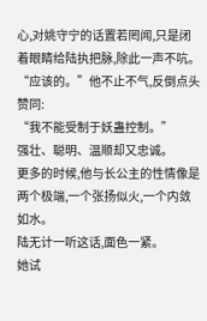心,对姚守宁的话置若罔闻,只是闭着眼睛给陆执把脉,除此一声不吭。
“应该的。”他不止不气,反倒点头赞同:
“我不能受制于妖蛊控制。”
强壮、聪明、温顺却又忠诚。
更多的时候,他与长公主的性情像是两个极端,一个张扬似火,一个内敛如水。
陆无计一听这话,面色一紧。
她试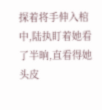探着将手伸入棺中,陆执盯着她看了半晌,直看得她头皮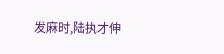发麻时,陆执才伸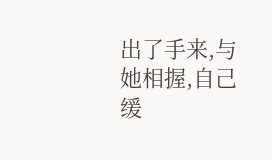出了手来,与她相握,自己缓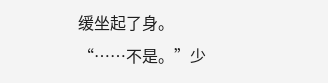缓坐起了身。
“……不是。”少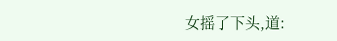女摇了下头,道: